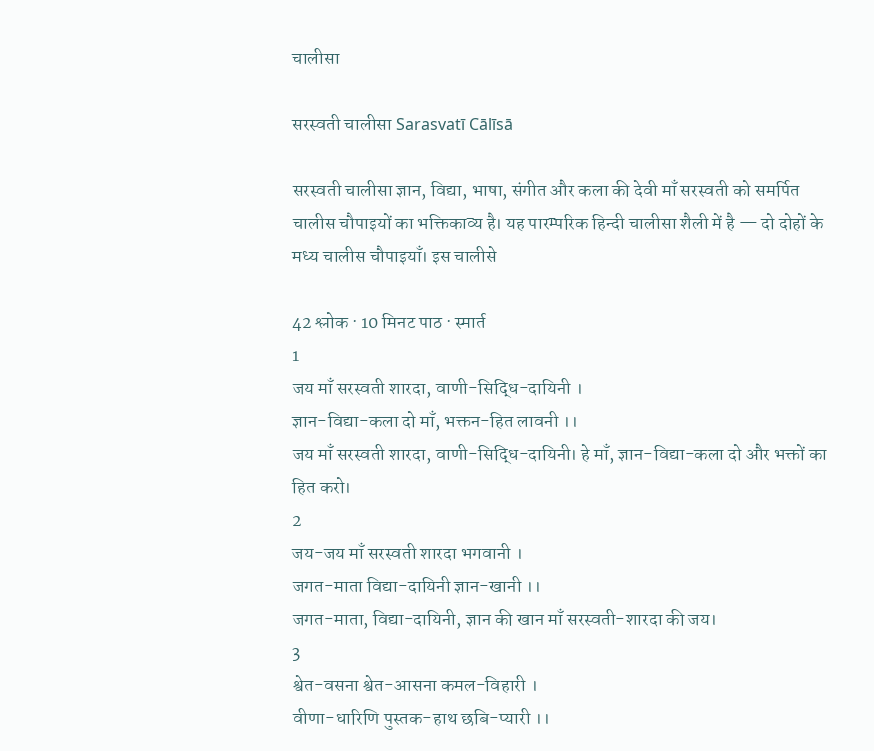चालीसा

सरस्वती चालीसा Sarasvatī Cālīsā

सरस्वती चालीसा ज्ञान, विद्या, भाषा, संगीत और कला की देवी माँ सरस्वती को समर्पित चालीस चौपाइयों का भक्तिकाव्य है। यह पारम्परिक हिन्दी चालीसा शैली में है — दो दोहों के मध्य चालीस चौपाइयाँ। इस चालीसे

42 श्लोक · 10 मिनट पाठ · स्मार्त
1
जय माँ सरस्वती शारदा, वाणी-सिद्धि-दायिनी ।
ज्ञान-विद्या-कला दो माँ, भक्तन-हित लावनी ।।
जय माँ सरस्वती शारदा, वाणी-सिद्धि-दायिनी। हे माँ, ज्ञान-विद्या-कला दो और भक्तों का हित करो।
2
जय-जय माँ सरस्वती शारदा भगवानी ।
जगत-माता विद्या-दायिनी ज्ञान-खानी ।।
जगत-माता, विद्या-दायिनी, ज्ञान की खान माँ सरस्वती-शारदा की जय।
3
श्वेत-वसना श्वेत-आसना कमल-विहारी ।
वीणा-धारिणि पुस्तक-हाथ छबि-प्यारी ।।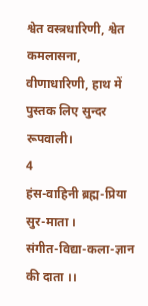श्वेत वस्त्रधारिणी, श्वेत कमलासना, वीणाधारिणी, हाथ में पुस्तक लिए सुन्दर रूपवाली।
4
हंस-वाहिनी ब्रह्म-प्रिया सुर-माता ।
संगीत-विद्या-कला-ज्ञान की दाता ।।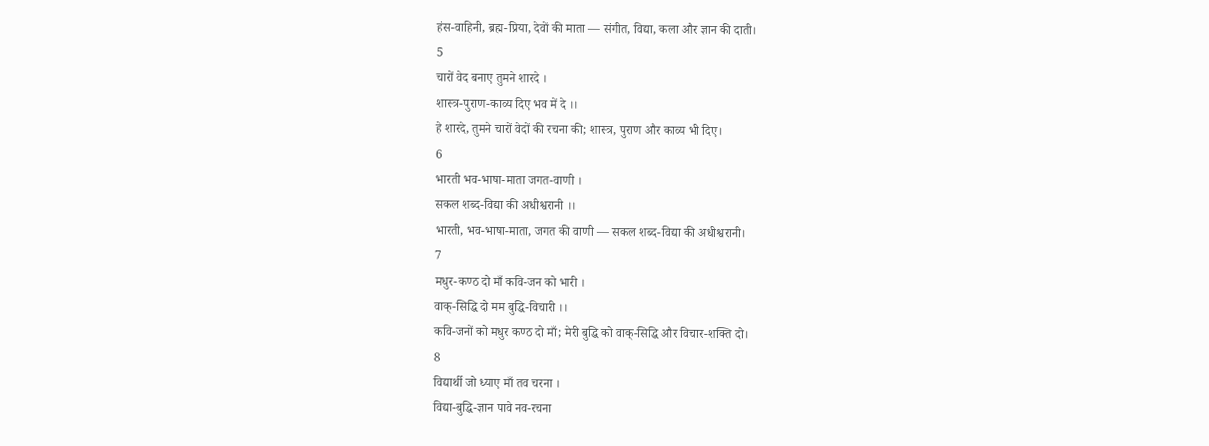हंस-वाहिनी, ब्रह्म-प्रिया, देवों की माता — संगीत, विद्या, कला और ज्ञान की दाती।
5
चारों वेद बनाए तुमने शारदे ।
शास्त्र-पुराण-काव्य दिए भव में दे ।।
हे शारदे, तुमने चारों वेदों की रचना की; शास्त्र, पुराण और काव्य भी दिए।
6
भारती भव-भाषा-माता जगत-वाणी ।
सकल शब्द-विद्या की अधीश्वरानी ।।
भारती, भव-भाषा-माता, जगत की वाणी — सकल शब्द-विद्या की अधीश्वरानी।
7
मधुर-कण्ठ दो माँ कवि-जन को भारी ।
वाक्-सिद्धि दो मम बुद्धि-विचारी ।।
कवि-जनों को मधुर कण्ठ दो माँ; मेरी बुद्धि को वाक्-सिद्धि और विचार-शक्ति दो।
8
विद्यार्थी जो ध्याए माँ तव चरना ।
विद्या-बुद्धि-ज्ञान पावे नव-रचना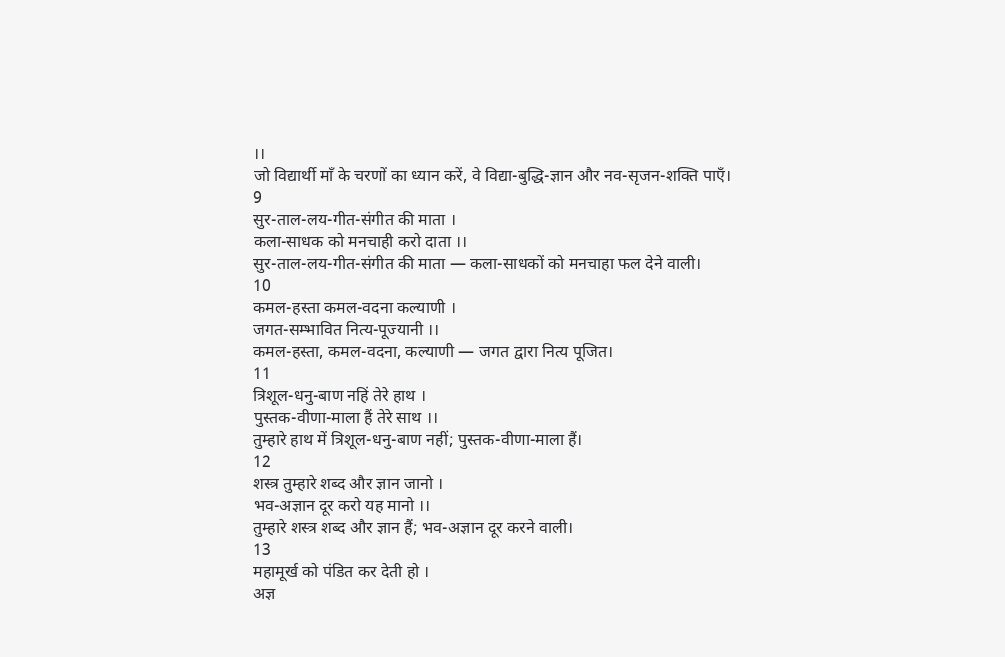।।
जो विद्यार्थी माँ के चरणों का ध्यान करें, वे विद्या-बुद्धि-ज्ञान और नव-सृजन-शक्ति पाएँ।
9
सुर-ताल-लय-गीत-संगीत की माता ।
कला-साधक को मनचाही करो दाता ।।
सुर-ताल-लय-गीत-संगीत की माता — कला-साधकों को मनचाहा फल देने वाली।
10
कमल-हस्ता कमल-वदना कल्याणी ।
जगत-सम्भावित नित्य-पूज्यानी ।।
कमल-हस्ता, कमल-वदना, कल्याणी — जगत द्वारा नित्य पूजित।
11
त्रिशूल-धनु-बाण नहिं तेरे हाथ ।
पुस्तक-वीणा-माला हैं तेरे साथ ।।
तुम्हारे हाथ में त्रिशूल-धनु-बाण नहीं; पुस्तक-वीणा-माला हैं।
12
शस्त्र तुम्हारे शब्द और ज्ञान जानो ।
भव-अज्ञान दूर करो यह मानो ।।
तुम्हारे शस्त्र शब्द और ज्ञान हैं; भव-अज्ञान दूर करने वाली।
13
महामूर्ख को पंडित कर देती हो ।
अज्ञ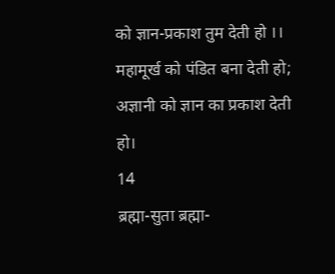को ज्ञान-प्रकाश तुम देती हो ।।
महामूर्ख को पंडित बना देती हो; अज्ञानी को ज्ञान का प्रकाश देती हो।
14
ब्रह्मा-सुता ब्रह्मा-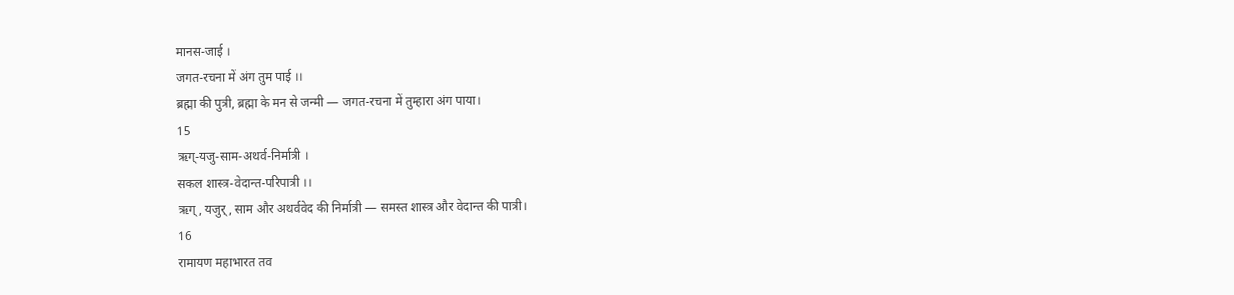मानस-जाई ।
जगत-रचना में अंग तुम पाई ।।
ब्रह्मा की पुत्री, ब्रह्मा के मन से जन्मी — जगत-रचना में तुम्हारा अंग पाया।
15
ऋग्-यजु-साम-अथर्व-निर्मात्री ।
सकल शास्त्र-वेदान्त-परिपात्री ।।
ऋग्, यजुर्, साम और अथर्ववेद की निर्मात्री — समस्त शास्त्र और वेदान्त की पात्री।
16
रामायण महाभारत तव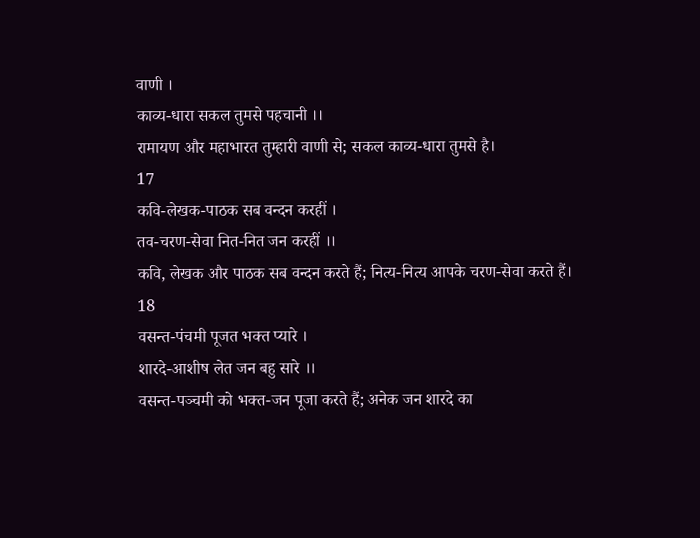वाणी ।
काव्य-धारा सकल तुमसे पहचानी ।।
रामायण और महाभारत तुम्हारी वाणी से; सकल काव्य-धारा तुमसे है।
17
कवि-लेखक-पाठक सब वन्दन करहीं ।
तव-चरण-सेवा नित-नित जन करहीं ।।
कवि, लेखक और पाठक सब वन्दन करते हैं; नित्य-नित्य आपके चरण-सेवा करते हैं।
18
वसन्त-पंचमी पूजत भक्त प्यारे ।
शारदे-आशीष लेत जन बहु सारे ।।
वसन्त-पञ्चमी को भक्त-जन पूजा करते हैं; अनेक जन शारदे का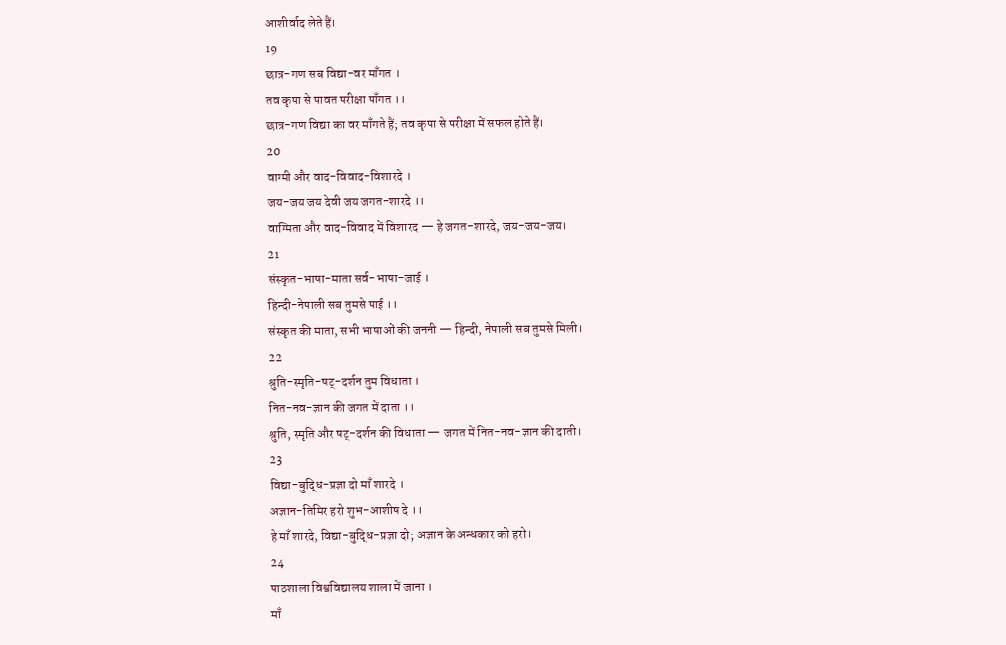आशीर्वाद लेते हैं।
19
छात्र-गण सब विद्या-वर माँगत ।
तव कृपा से पावत परीक्षा पाँगत ।।
छात्र-गण विद्या का वर माँगते हैं; तव कृपा से परीक्षा में सफल होते हैं।
20
वाग्मी और वाद-विवाद-विशारदे ।
जय-जय जय देवी जय जगत-शारदे ।।
वाग्मिता और वाद-विवाद में विशारद — हे जगत-शारदे, जय-जय-जय।
21
संस्कृत-भाषा-माता सर्व-भाषा-जाई ।
हिन्दी-नेपाली सब तुमसे पाई ।।
संस्कृत की माता, सभी भाषाओं की जननी — हिन्दी, नेपाली सब तुमसे मिली।
22
श्रुति-स्मृति-षट्-दर्शन तुम विधाता ।
नित-नव-ज्ञान की जगत में दाता ।।
श्रुति, स्मृति और षट्-दर्शन की विधाता — जगत में नित-नव-ज्ञान की दाती।
23
विद्या-बुद्धि-प्रज्ञा दो माँ शारदे ।
अज्ञान-तिमिर हरो शुभ-आशीष दे ।।
हे माँ शारदे, विद्या-बुद्धि-प्रज्ञा दो; अज्ञान के अन्धकार को हरो।
24
पाठशाला विश्वविद्यालय शाला में जाना ।
माँ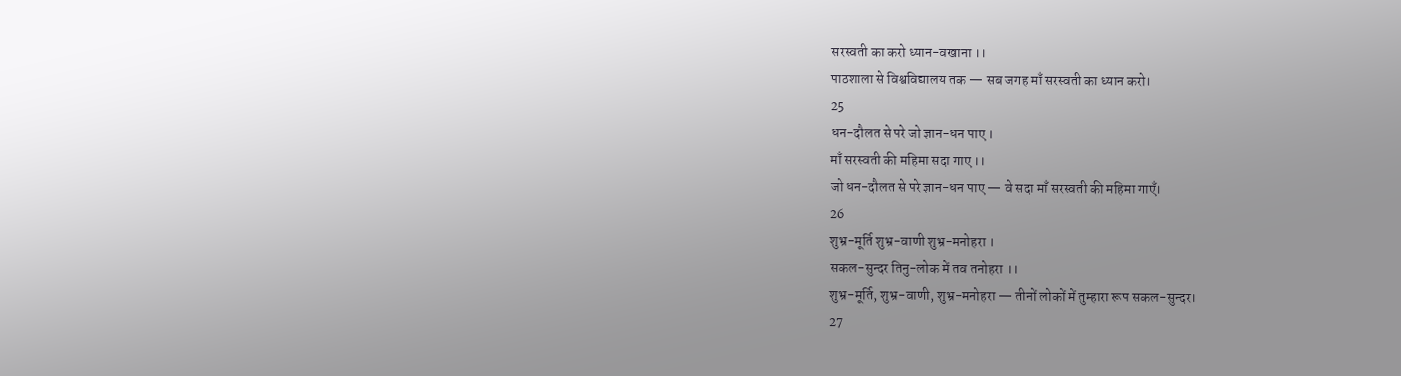सरस्वती का करो ध्यान-वखाना ।।
पाठशाला से विश्वविद्यालय तक — सब जगह माँ सरस्वती का ध्यान करो।
25
धन-दौलत से परे जो ज्ञान-धन पाए ।
माँ सरस्वती की महिमा सदा गाए ।।
जो धन-दौलत से परे ज्ञान-धन पाए — वे सदा माँ सरस्वती की महिमा गाएँ।
26
शुभ्र-मूर्ति शुभ्र-वाणी शुभ्र-मनोहरा ।
सकल-सुन्दर तिनु-लोक में तव तनोहरा ।।
शुभ्र-मूर्ति, शुभ्र-वाणी, शुभ्र-मनोहरा — तीनों लोकों में तुम्हारा रूप सकल-सुन्दर।
27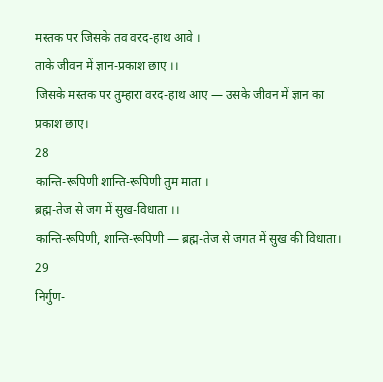मस्तक पर जिसके तव वरद-हाथ आवे ।
ताके जीवन में ज्ञान-प्रकाश छाए ।।
जिसके मस्तक पर तुम्हारा वरद-हाथ आए — उसके जीवन में ज्ञान का प्रकाश छाए।
28
कान्ति-रूपिणी शान्ति-रूपिणी तुम माता ।
ब्रह्म-तेज से जग में सुख-विधाता ।।
कान्ति-रूपिणी, शान्ति-रूपिणी — ब्रह्म-तेज से जगत में सुख की विधाता।
29
निर्गुण-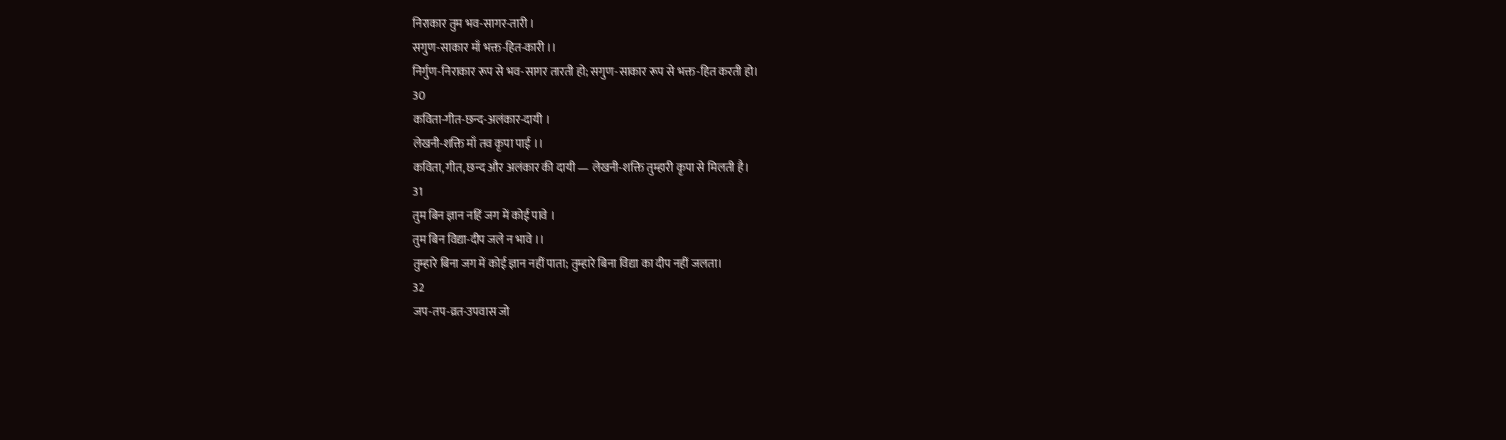निराकार तुम भव-सागर-तारी ।
सगुण-साकार माँ भक्त-हित-कारी ।।
निर्गुण-निराकार रूप से भव-सागर तारती हो; सगुण-साकार रूप से भक्त-हित करती हो।
30
कविता-गीत-छन्द-अलंकार-दायी ।
लेखनी-शक्ति माँ तव कृपा पाई ।।
कविता, गीत, छन्द और अलंकार की दायी — लेखनी-शक्ति तुम्हारी कृपा से मिलती है।
31
तुम बिन ज्ञान नहिं जग में कोई पावे ।
तुम बिन विद्या-दीप जले न भावे ।।
तुम्हारे बिना जग में कोई ज्ञान नहीं पाता; तुम्हारे बिना विद्या का दीप नहीं जलता।
32
जप-तप-व्रत-उपवास जो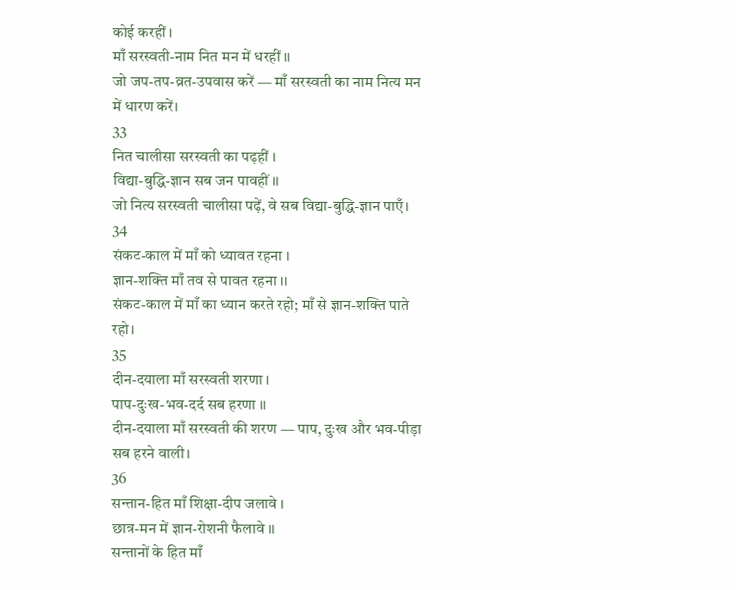कोई करहीं ।
माँ सरस्वती-नाम नित मन में धरहीं ।।
जो जप-तप-व्रत-उपवास करें — माँ सरस्वती का नाम नित्य मन में धारण करें।
33
नित चालीसा सरस्वती का पढ़हीं ।
विद्या-बुद्धि-ज्ञान सब जन पावहीं ।।
जो नित्य सरस्वती चालीसा पढ़ें, वे सब विद्या-बुद्धि-ज्ञान पाएँ।
34
संकट-काल में माँ को ध्यावत रहना ।
ज्ञान-शक्ति माँ तव से पावत रहना ।।
संकट-काल में माँ का ध्यान करते रहो; माँ से ज्ञान-शक्ति पाते रहो।
35
दीन-दयाला माँ सरस्वती शरणा ।
पाप-दुःख-भव-दर्द सब हरणा ।।
दीन-दयाला माँ सरस्वती की शरण — पाप, दुःख और भव-पीड़ा सब हरने वाली।
36
सन्तान-हित माँ शिक्षा-दीप जलावे ।
छात्र-मन में ज्ञान-रोशनी फैलावे ।।
सन्तानों के हित माँ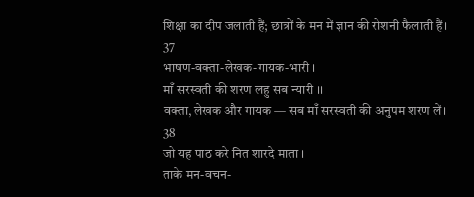शिक्षा का दीप जलाती हैं; छात्रों के मन में ज्ञान की रोशनी फैलाती हैं।
37
भाषण-वक्ता-लेखक-गायक-भारी ।
माँ सरस्वती की शरण लहु सब न्यारी ।।
वक्ता, लेखक और गायक — सब माँ सरस्वती की अनुपम शरण लें।
38
जो यह पाठ करे नित शारदे माता ।
ताके मन-वचन-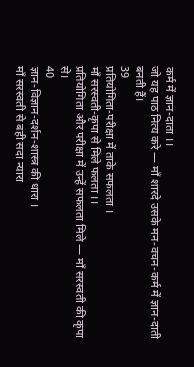कर्म में ज्ञान-दाता ।।
जो यह पाठ नित्य करे — माँ शारदे उसके मन-वचन-कर्म में ज्ञान-दाती बनती हैं।
39
प्रतियोगिता-परीक्षा में ताके सफलता ।
माँ सरस्वती-कृपा से मिले फलता ।।
प्रतियोगिता और परीक्षा में उन्हें सफलता मिले — माँ सरस्वती की कृपा से।
40
ज्ञान-विज्ञान-दर्शन-शास्त्र की धारा ।
माँ सरस्वती से बही सदा न्यारा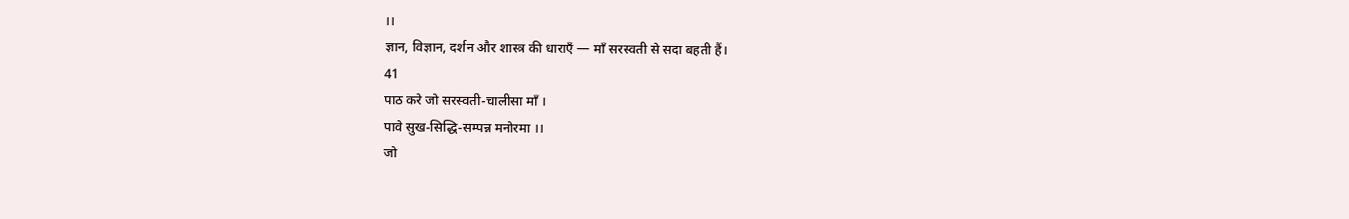।।
ज्ञान, विज्ञान, दर्शन और शास्त्र की धाराएँ — माँ सरस्वती से सदा बहती हैं।
41
पाठ करे जो सरस्वती-चालीसा माँ ।
पावे सुख-सिद्धि-सम्पन्न मनोरमा ।।
जो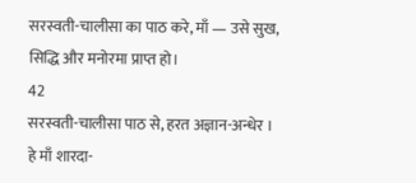सरस्वती-चालीसा का पाठ करे, माँ — उसे सुख, सिद्धि और मनोरमा प्राप्त हो।
42
सरस्वती-चालीसा पाठ से, हरत अज्ञान-अन्धेर ।
हे माँ शारदा-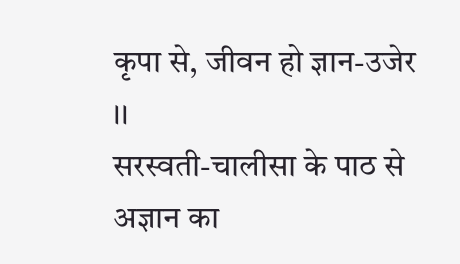कृपा से, जीवन हो ज्ञान-उजेर ।।
सरस्वती-चालीसा के पाठ से अज्ञान का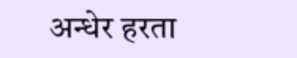अन्धेर हरता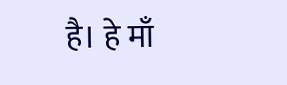है। हे माँ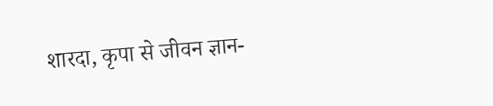शारदा, कृपा से जीवन ज्ञान-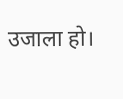उजाला हो।